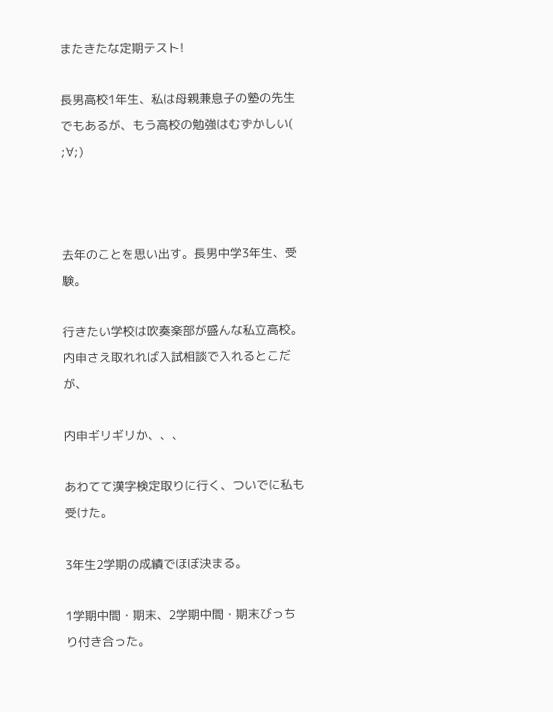またきたな定期テスト!

長男高校1年生、私は母親兼息子の塾の先生でもあるが、もう高校の勉強はむずかしい( ;∀;)



去年のことを思い出す。長男中学3年生、受験。

行きたい学校は吹奏楽部が盛んな私立高校。内申さえ取れれば入試相談で入れるとこだが、

内申ギリギリか、、、

あわてて漢字検定取りに行く、ついでに私も受けた。

3年生2学期の成績でほぼ決まる。

1学期中間・期末、2学期中間・期末びっちり付き合った。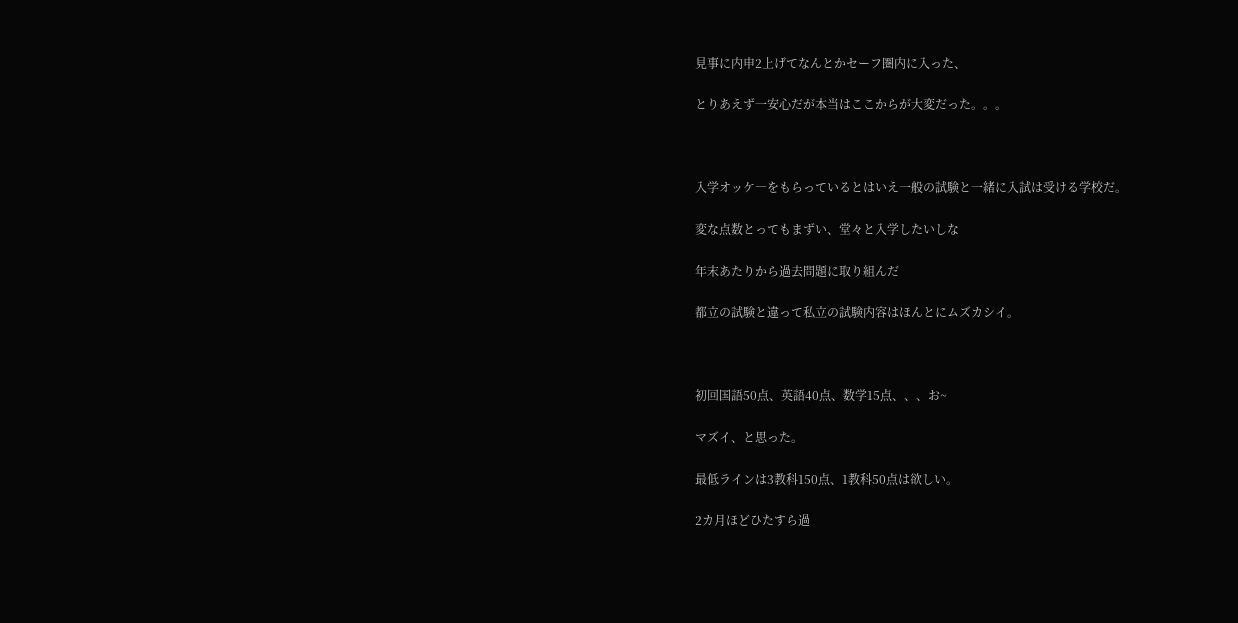見事に内申2上げてなんとかセーフ圏内に入った、

とりあえず一安心だが本当はここからが大変だった。。。



入学オッケ―をもらっているとはいえ一般の試験と一緒に入試は受ける学校だ。

変な点数とってもまずい、堂々と入学したいしな

年末あたりから過去問題に取り組んだ

都立の試験と違って私立の試験内容はほんとにムズカシイ。



初回国語50点、英語40点、数学15点、、、お~

マズイ、と思った。

最低ラインは3教科150点、1教科50点は欲しい。

2カ月ほどひたすら過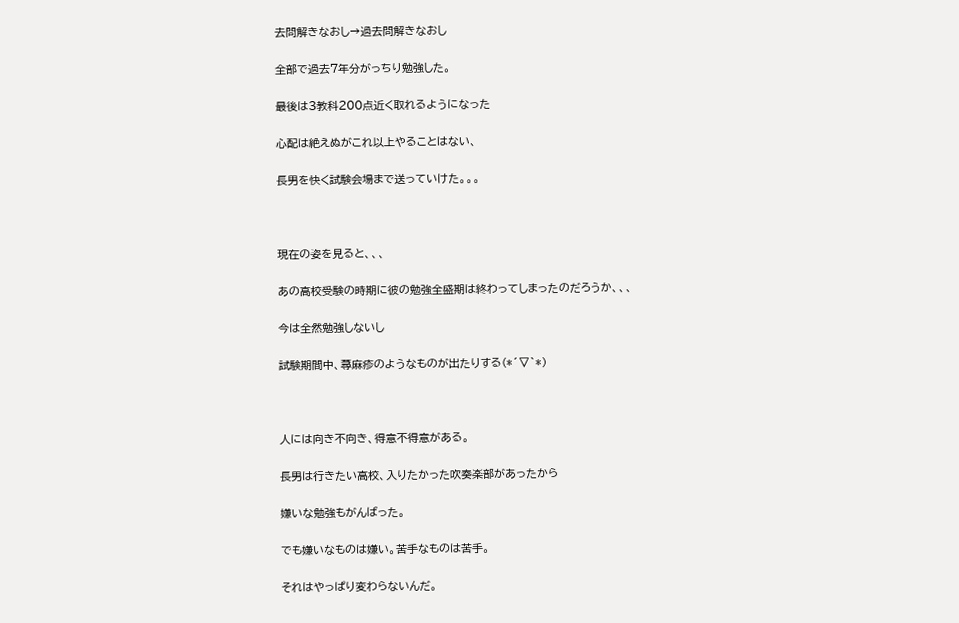去問解きなおし→過去問解きなおし

全部で過去7年分がっちり勉強した。

最後は3教科200点近く取れるようになった

心配は絶えぬがこれ以上やることはない、

長男を快く試験会場まで送っていけた。。。



現在の姿を見ると、、、

あの高校受験の時期に彼の勉強全盛期は終わってしまったのだろうか、、、

今は全然勉強しないし

試験期間中、蕁麻疹のようなものが出たりする(*´▽`*)



人には向き不向き、得意不得意がある。

長男は行きたい高校、入りたかった吹奏楽部があったから

嫌いな勉強もがんばった。

でも嫌いなものは嫌い。苦手なものは苦手。

それはやっぱり変わらないんだ。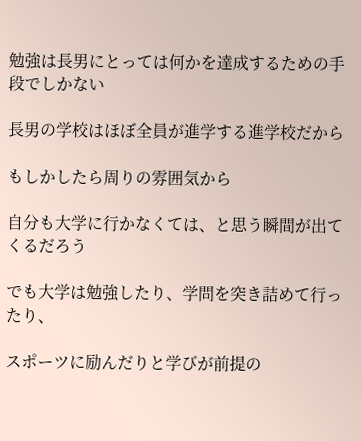勉強は長男にとっては何かを達成するための手段でしかない

長男の学校はほぼ全員が進学する進学校だから

もしかしたら周りの雰囲気から

自分も大学に行かなくては、と思う瞬間が出てくるだろう

でも大学は勉強したり、学問を突き詰めて行ったり、

スポーツに励んだりと学びが前提の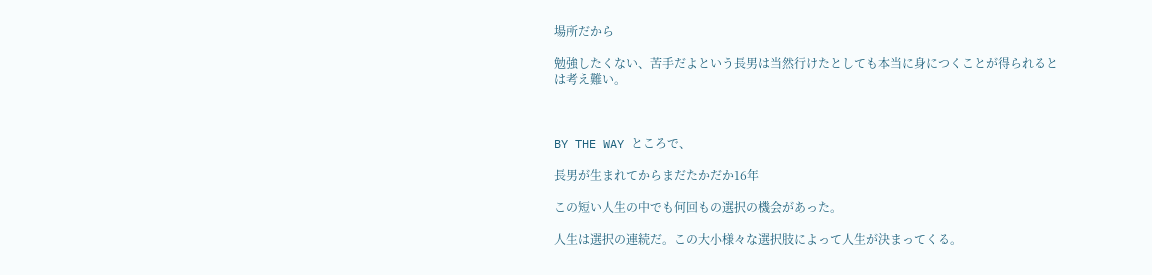場所だから

勉強したくない、苦手だよという長男は当然行けたとしても本当に身につくことが得られるとは考え難い。



BY THE WAY ところで、

長男が生まれてからまだたかだか16年

この短い人生の中でも何回もの選択の機会があった。

人生は選択の連続だ。この大小様々な選択肢によって人生が決まってくる。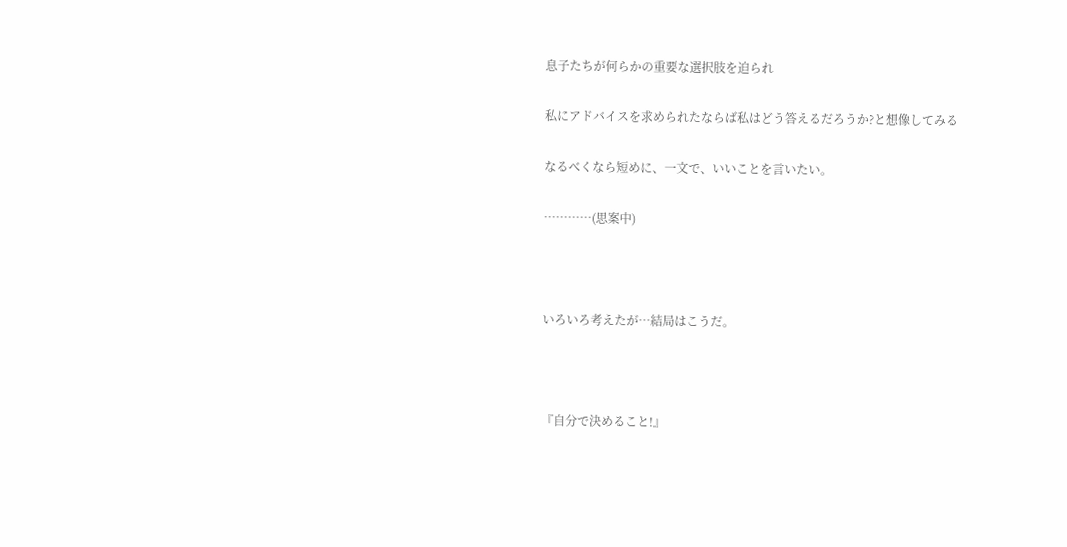息子たちが何らかの重要な選択肢を迫られ

私にアドバイスを求められたならば私はどう答えるだろうか?と想像してみる

なるべくなら短めに、一文で、いいことを言いたい。

…………(思案中)



いろいろ考えたが…結局はこうだ。



『自分で決めること!』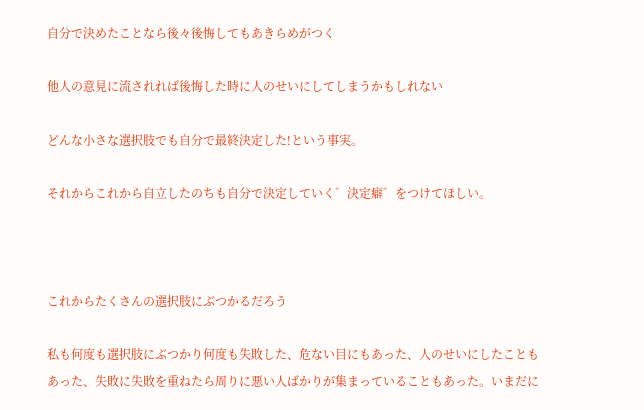自分で決めたことなら後々後悔してもあきらめがつく

他人の意見に流されれば後悔した時に人のせいにしてしまうかもしれない

どんな小さな選択肢でも自分で最終決定した!という事実。

それからこれから自立したのちも自分で決定していく゛決定癖゛をつけてほしい。



これからたくさんの選択肢にぶつかるだろう

私も何度も選択肢にぶつかり何度も失敗した、危ない目にもあった、人のせいにしたこともあった、失敗に失敗を重ねたら周りに悪い人ばかりが集まっていることもあった。いまだに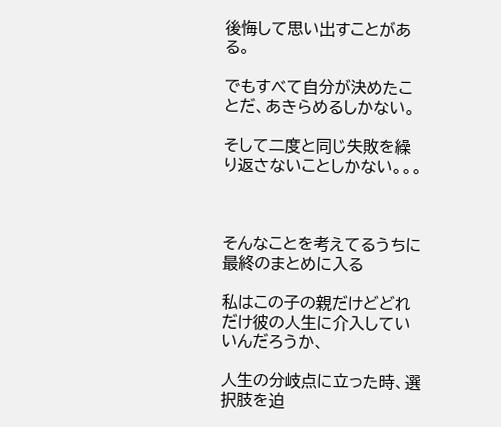後悔して思い出すことがある。

でもすべて自分が決めたことだ、あきらめるしかない。

そして二度と同じ失敗を繰り返さないことしかない。。。



そんなことを考えてるうちに最終のまとめに入る

私はこの子の親だけどどれだけ彼の人生に介入していいんだろうか、

人生の分岐点に立った時、選択肢を迫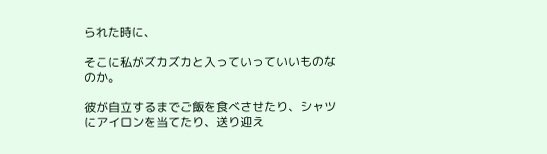られた時に、

そこに私がズカズカと入っていっていいものなのか。

彼が自立するまでご飯を食べさせたり、シャツにアイロンを当てたり、送り迎え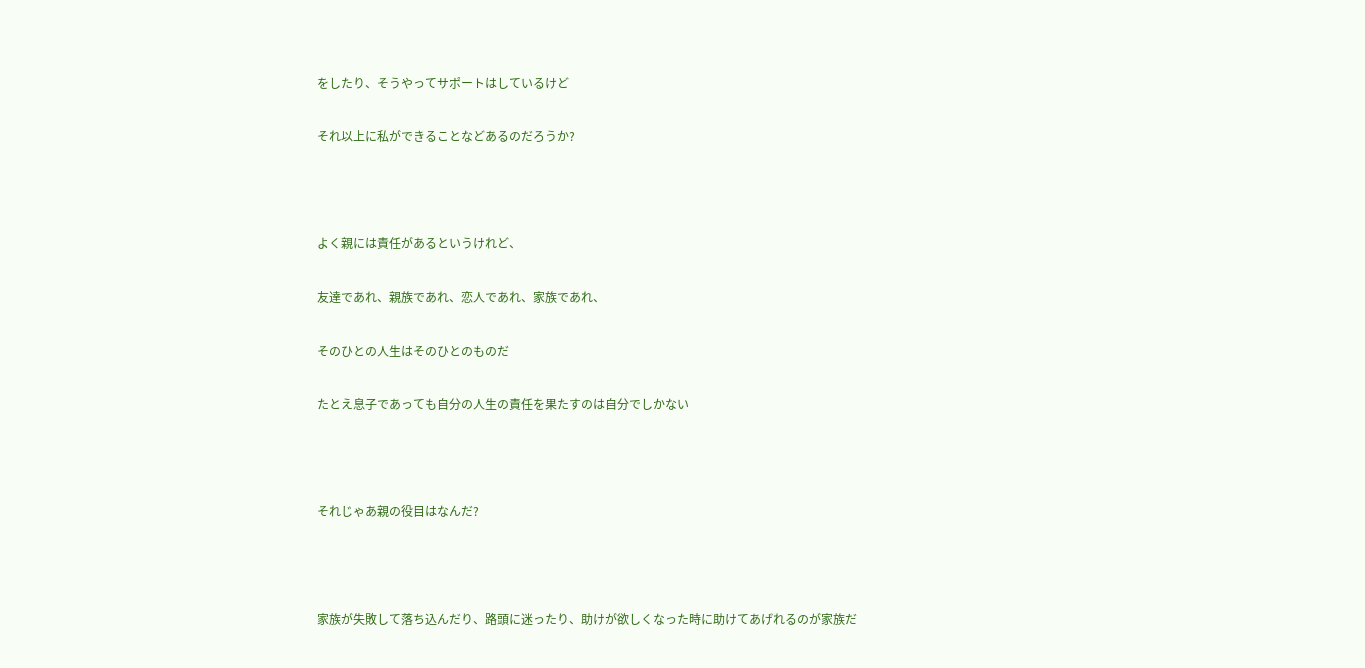をしたり、そうやってサポートはしているけど

それ以上に私ができることなどあるのだろうか?



よく親には責任があるというけれど、

友達であれ、親族であれ、恋人であれ、家族であれ、

そのひとの人生はそのひとのものだ

たとえ息子であっても自分の人生の責任を果たすのは自分でしかない



それじゃあ親の役目はなんだ?



家族が失敗して落ち込んだり、路頭に迷ったり、助けが欲しくなった時に助けてあげれるのが家族だ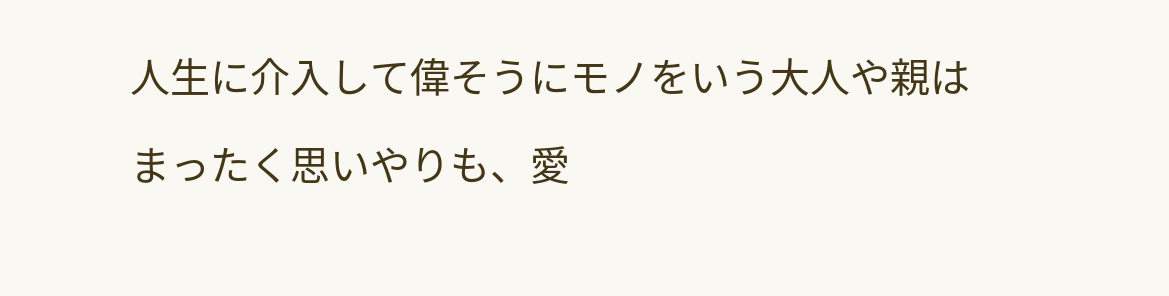人生に介入して偉そうにモノをいう大人や親は

まったく思いやりも、愛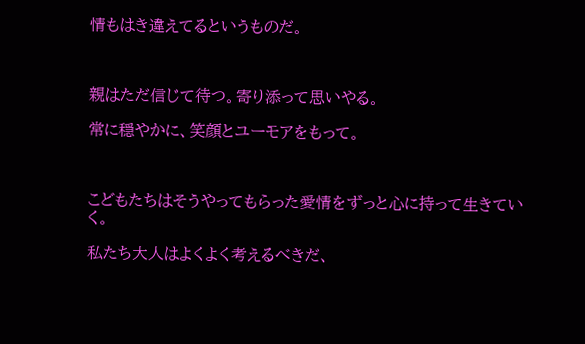情もはき違えてるというものだ。



親はただ信じて待つ。寄り添って思いやる。

常に穏やかに、笑顔とユーモアをもって。



こどもたちはそうやってもらった愛情をずっと心に持って生きていく。

私たち大人はよくよく考えるべきだ、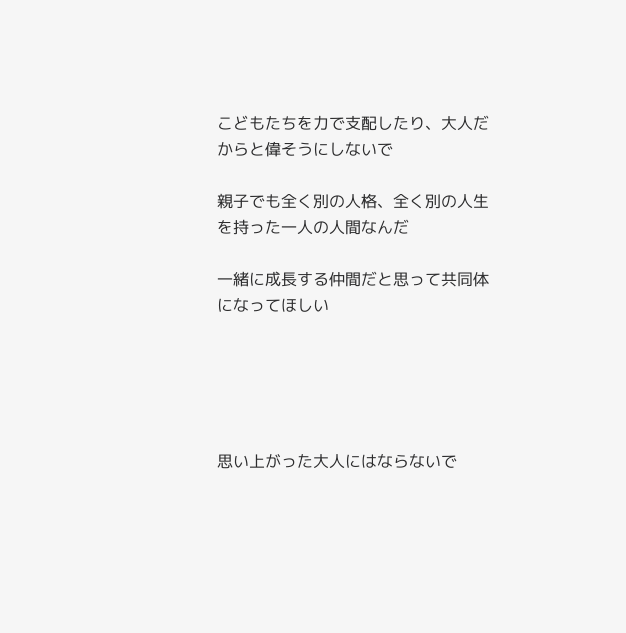こどもたちを力で支配したり、大人だからと偉そうにしないで

親子でも全く別の人格、全く別の人生を持った一人の人間なんだ

一緒に成長する仲間だと思って共同体になってほしい





思い上がった大人にはならないで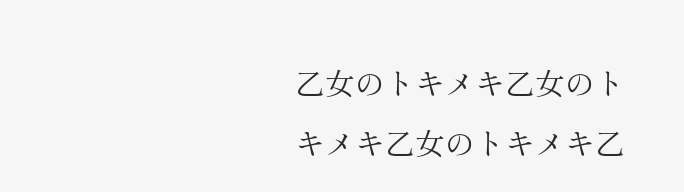乙女のトキメキ乙女のトキメキ乙女のトキメキ乙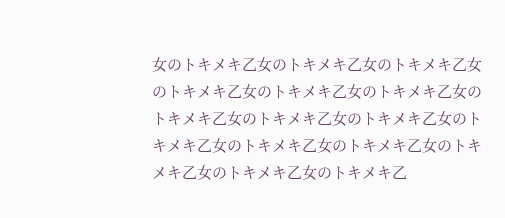女のトキメキ乙女のトキメキ乙女のトキメキ乙女のトキメキ乙女のトキメキ乙女のトキメキ乙女のトキメキ乙女のトキメキ乙女のトキメキ乙女のトキメキ乙女のトキメキ乙女のトキメキ乙女のトキメキ乙女のトキメキ乙女のトキメキ乙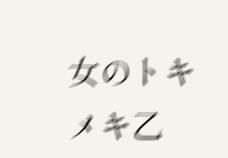女のトキメキ乙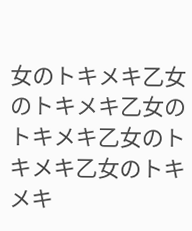女のトキメキ乙女のトキメキ乙女のトキメキ乙女のトキメキ乙女のトキメキ